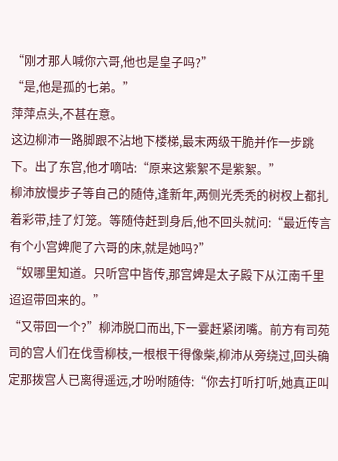“刚才那人喊你六哥,他也是皇子吗?”
“是,他是孤的七弟。”
萍萍点头,不甚在意。
这边柳沛一路脚跟不沾地下楼梯,最末两级干脆并作一步跳下。出了东宫,他才嘀咕:“原来这紫絮不是紫絮。”
柳沛放慢步子等自己的随侍,逢新年,两侧光秃秃的树杈上都扎着彩带,挂了灯笼。等随侍赶到身后,他不回头就问:“最近传言有个小宫婢爬了六哥的床,就是她吗?”
“奴哪里知道。只听宫中皆传,那宫婢是太子殿下从江南千里迢迢带回来的。”
“又带回一个?”柳沛脱口而出,下一霎赶紧闭嘴。前方有司苑司的宫人们在伐雪柳枝,一根根干得像柴,柳沛从旁绕过,回头确定那拨宫人已离得遥远,才吩咐随侍:“你去打听打听,她真正叫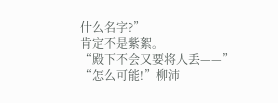什么名字?”
肯定不是紫絮。
“殿下不会又要将人丢——”
“怎么可能!”柳沛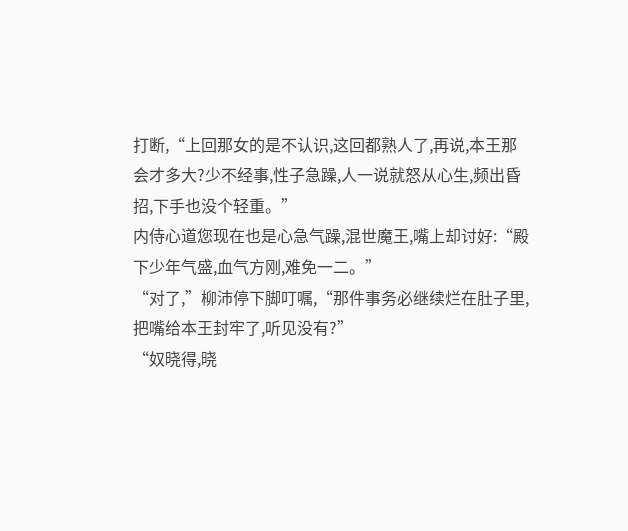打断,“上回那女的是不认识,这回都熟人了,再说,本王那会才多大?少不经事,性子急躁,人一说就怒从心生,频出昏招,下手也没个轻重。”
内侍心道您现在也是心急气躁,混世魔王,嘴上却讨好:“殿下少年气盛,血气方刚,难免一二。”
“对了,”柳沛停下脚叮嘱,“那件事务必继续烂在肚子里,把嘴给本王封牢了,听见没有?”
“奴晓得,晓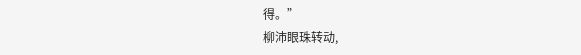得。”
柳沛眼珠转动,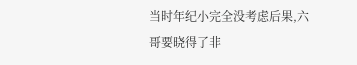当时年纪小完全没考虑后果,六哥要晓得了非